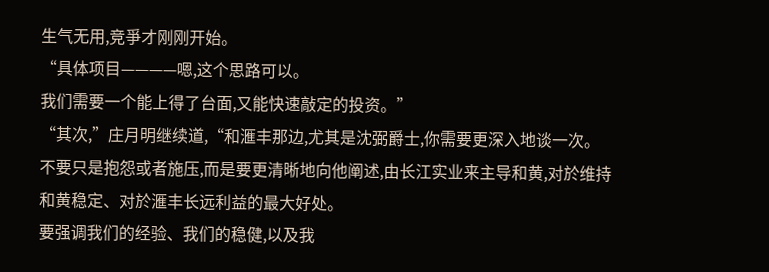生气无用,竞爭才刚刚开始。
“具体项目————嗯,这个思路可以。
我们需要一个能上得了台面,又能快速敲定的投资。”
“其次,”庄月明继续道,“和滙丰那边,尤其是沈弼爵士,你需要更深入地谈一次。
不要只是抱怨或者施压,而是要更清晰地向他阐述,由长江实业来主导和黄,对於维持和黄稳定、对於滙丰长远利益的最大好处。
要强调我们的经验、我们的稳健,以及我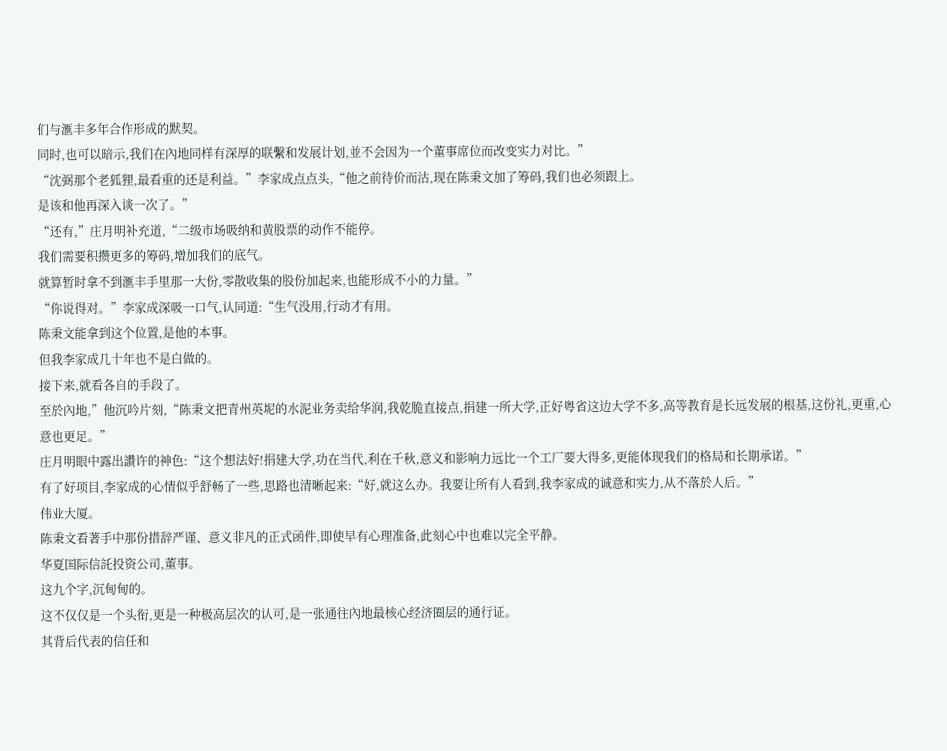们与滙丰多年合作形成的默契。
同时,也可以暗示,我们在內地同样有深厚的联繫和发展计划,並不会因为一个董事席位而改变实力对比。”
“沈弼那个老狐狸,最看重的还是利益。”李家成点点头,“他之前待价而沽,现在陈秉文加了筹码,我们也必须跟上。
是该和他再深入谈一次了。”
“还有,”庄月明补充道,“二级市场吸纳和黄股票的动作不能停。
我们需要积攒更多的筹码,增加我们的底气。
就算暂时拿不到滙丰手里那一大份,零散收集的股份加起来,也能形成不小的力量。”
“你说得对。”李家成深吸一口气,认同道:“生气没用,行动才有用。
陈秉文能拿到这个位置,是他的本事。
但我李家成几十年也不是白做的。
接下来,就看各自的手段了。
至於內地,”他沉吟片刻,“陈秉文把青州英坭的水泥业务卖给华润,我乾脆直接点,捐建一所大学,正好粤省这边大学不多,高等教育是长远发展的根基,这份礼,更重,心意也更足。”
庄月明眼中露出讚许的神色:“这个想法好!捐建大学,功在当代,利在千秋,意义和影响力远比一个工厂要大得多,更能体现我们的格局和长期承诺。”
有了好项目,李家成的心情似乎舒畅了一些,思路也清晰起来:“好,就这么办。我要让所有人看到,我李家成的诚意和实力,从不落於人后。”
伟业大厦。
陈秉文看著手中那份措辞严谨、意义非凡的正式函件,即使早有心理准备,此刻心中也难以完全平静。
华夏国际信託投资公司,董事。
这九个字,沉甸甸的。
这不仅仅是一个头衔,更是一种极高层次的认可,是一张通往內地最核心经济圈层的通行证。
其背后代表的信任和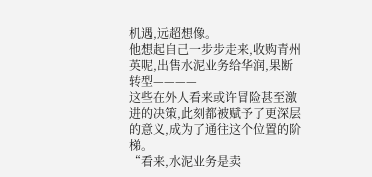机遇,远超想像。
他想起自己一步步走来,收购青州英呢,出售水泥业务给华润,果断转型————
这些在外人看来或许冒险甚至激进的决策,此刻都被赋予了更深层的意义,成为了通往这个位置的阶梯。
“看来,水泥业务是卖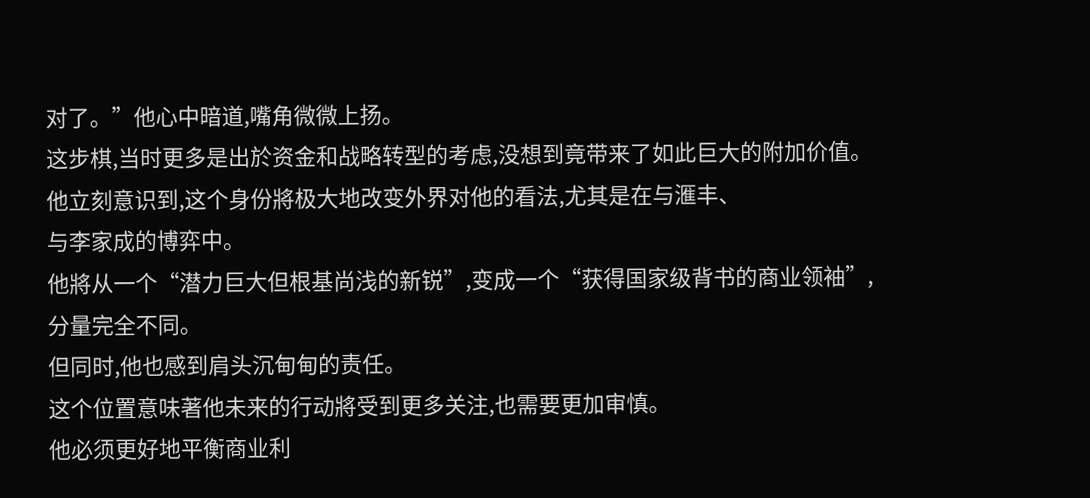对了。”他心中暗道,嘴角微微上扬。
这步棋,当时更多是出於资金和战略转型的考虑,没想到竟带来了如此巨大的附加价值。
他立刻意识到,这个身份將极大地改变外界对他的看法,尤其是在与滙丰、
与李家成的博弈中。
他將从一个“潜力巨大但根基尚浅的新锐”,变成一个“获得国家级背书的商业领袖”,分量完全不同。
但同时,他也感到肩头沉甸甸的责任。
这个位置意味著他未来的行动將受到更多关注,也需要更加审慎。
他必须更好地平衡商业利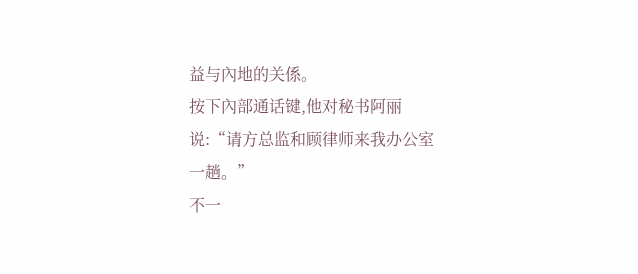益与內地的关係。
按下內部通话键,他对秘书阿丽说:“请方总监和顾律师来我办公室一趟。”
不一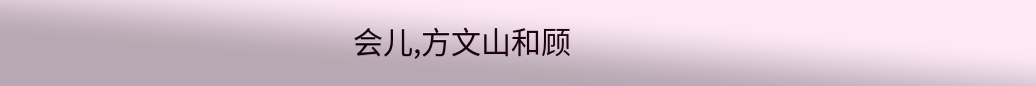会儿,方文山和顾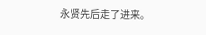永贤先后走了进来。